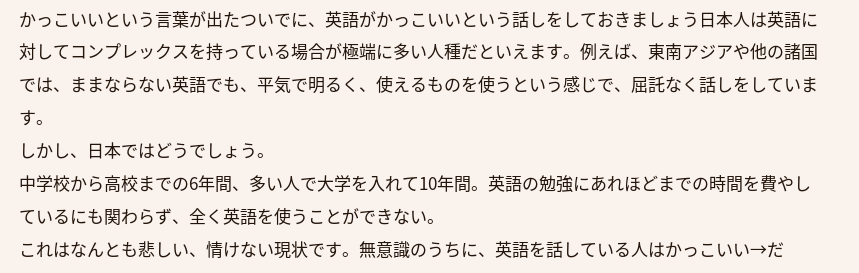かっこいいという言葉が出たついでに、英語がかっこいいという話しをしておきましょう日本人は英語に対してコンプレックスを持っている場合が極端に多い人種だといえます。例えば、東南アジアや他の諸国では、ままならない英語でも、平気で明るく、使えるものを使うという感じで、屈託なく話しをしています。
しかし、日本ではどうでしょう。
中学校から高校までの6年間、多い人で大学を入れて10年間。英語の勉強にあれほどまでの時間を費やしているにも関わらず、全く英語を使うことができない。
これはなんとも悲しい、情けない現状です。無意識のうちに、英語を話している人はかっこいい→だ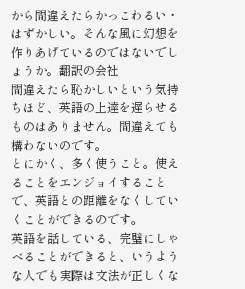から間違えたらかっこわるい・はずかしい。そんな風に幻想を作りあげているのではないでしょうか。翻訳の会社
間違えたら恥かしいという気持ちほど、英語の上達を遅らせるものはありません。間違えても構わないのです。
とにかく、多く使うこと。使えることをエンジョイすることで、英語との距離をなくしていくことができるのです。
英語を話している、完璧にしゃべることができると、いうような人でも実際は文法が正しくな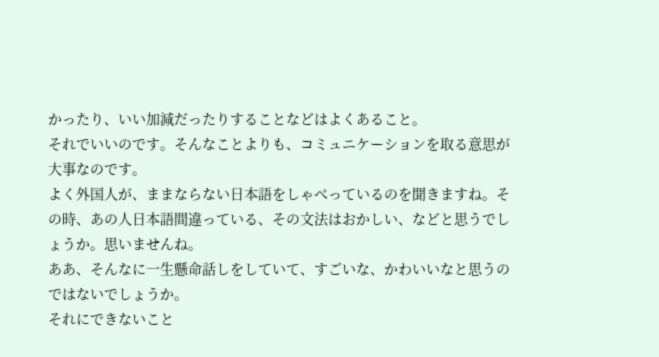かったり、いい加減だったりすることなどはよくあること。
それでいいのです。そんなことよりも、コミュニケーションを取る意思が大事なのです。
よく外国人が、ままならない日本語をしゃべっているのを聞きますね。その時、あの人日本語間違っている、その文法はおかしい、などと思うでしょうか。思いませんね。
ああ、そんなに一生懸命話しをしていて、すごいな、かわいいなと思うのではないでしょうか。
それにできないこと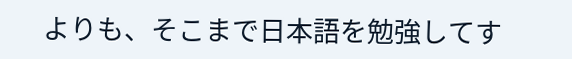よりも、そこまで日本語を勉強してす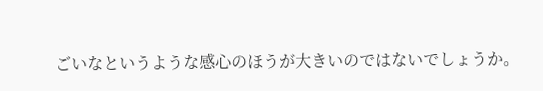ごいなというような感心のほうが大きいのではないでしょうか。